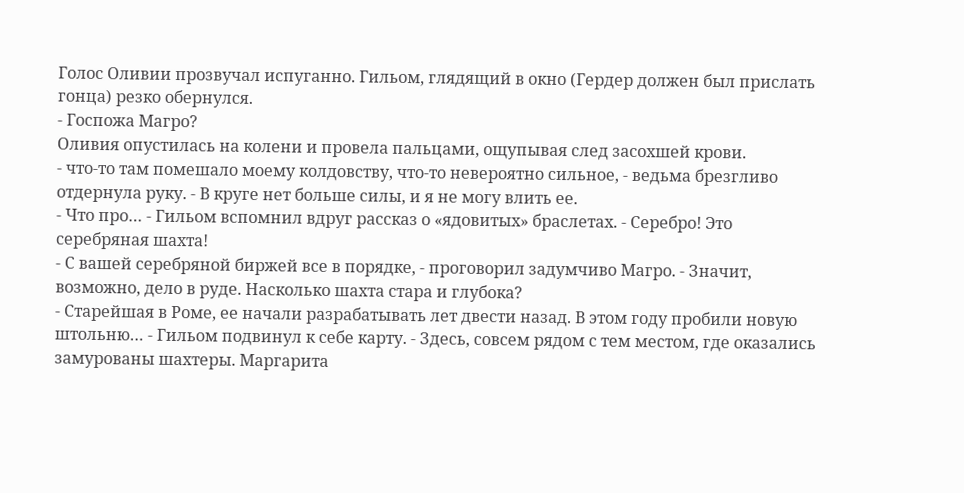Голос Оливии прозвучал испуганно. Гильом, глядящий в окно (Гердер должен был прислать гонца) резко обернулся.
- Госпожа Магро?
Оливия опустилась на колени и провела пальцами, ощупывая след засохшей крови.
- что-то там помешало моему колдовству, что-то невероятно сильное, - ведьма брезгливо отдернула руку. - В круге нет больше силы, и я не могу влить ее.
- Что про… - Гильом вспомнил вдруг рассказ о «ядовитых» браслетах. - Серебро! Это серебряная шахта!
- С вашей серебряной биржей все в порядке, - проговорил задумчиво Магро. - Значит, возможно, дело в руде. Насколько шахта стара и глубока?
- Старейшая в Роме, ее начали разрабатывать лет двести назад. В этом году пробили новую штольню… - Гильом подвинул к себе карту. - Здесь, совсем рядом с тем местом, где оказались замурованы шахтеры. Маргарита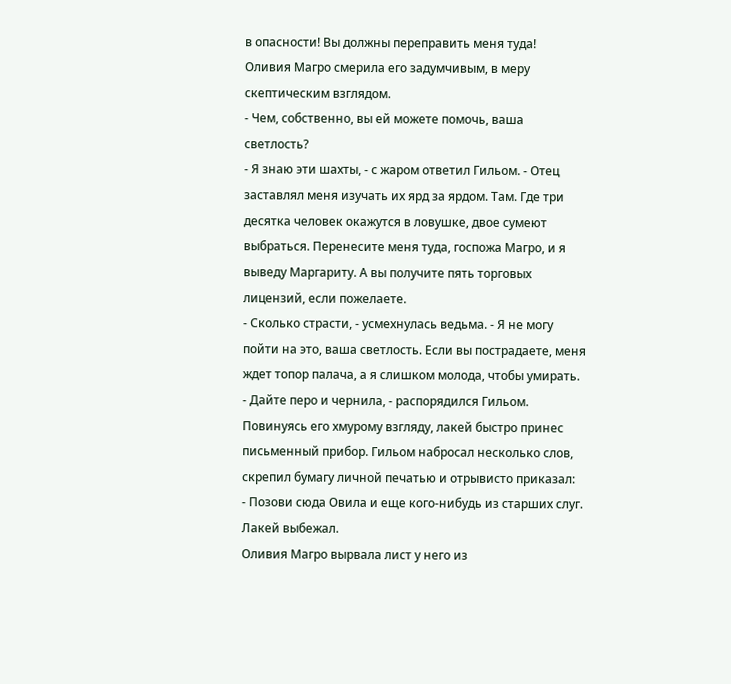в опасности! Вы должны переправить меня туда!
Оливия Магро смерила его задумчивым, в меру скептическим взглядом.
- Чем, собственно, вы ей можете помочь, ваша светлость?
- Я знаю эти шахты, - с жаром ответил Гильом. - Отец заставлял меня изучать их ярд за ярдом. Там. Где три десятка человек окажутся в ловушке, двое сумеют выбраться. Перенесите меня туда, госпожа Магро, и я выведу Маргариту. А вы получите пять торговых лицензий, если пожелаете.
- Сколько страсти, - усмехнулась ведьма. - Я не могу пойти на это, ваша светлость. Если вы пострадаете, меня ждет топор палача, а я слишком молода, чтобы умирать.
- Дайте перо и чернила, - распорядился Гильом.
Повинуясь его хмурому взгляду, лакей быстро принес письменный прибор. Гильом набросал несколько слов, скрепил бумагу личной печатью и отрывисто приказал:
- Позови сюда Овила и еще кого-нибудь из старших слуг.
Лакей выбежал.
Оливия Магро вырвала лист у него из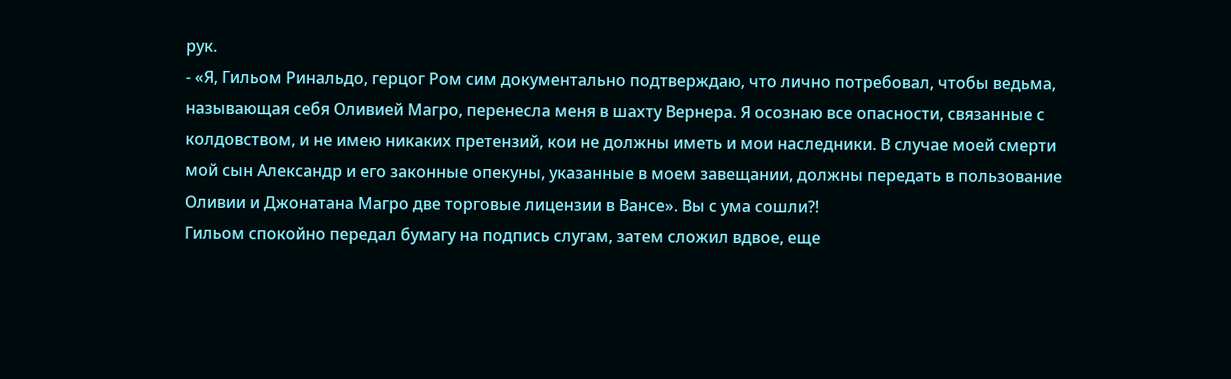рук.
- «Я, Гильом Ринальдо, герцог Ром сим документально подтверждаю, что лично потребовал, чтобы ведьма, называющая себя Оливией Магро, перенесла меня в шахту Вернера. Я осознаю все опасности, связанные с колдовством, и не имею никаких претензий, кои не должны иметь и мои наследники. В случае моей смерти мой сын Александр и его законные опекуны, указанные в моем завещании, должны передать в пользование Оливии и Джонатана Магро две торговые лицензии в Вансе». Вы с ума сошли?!
Гильом спокойно передал бумагу на подпись слугам, затем сложил вдвое, еще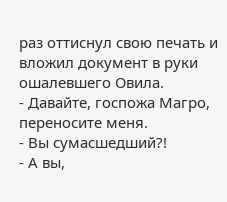раз оттиснул свою печать и вложил документ в руки ошалевшего Овила.
- Давайте, госпожа Магро, переносите меня.
- Вы сумасшедший?!
- А вы,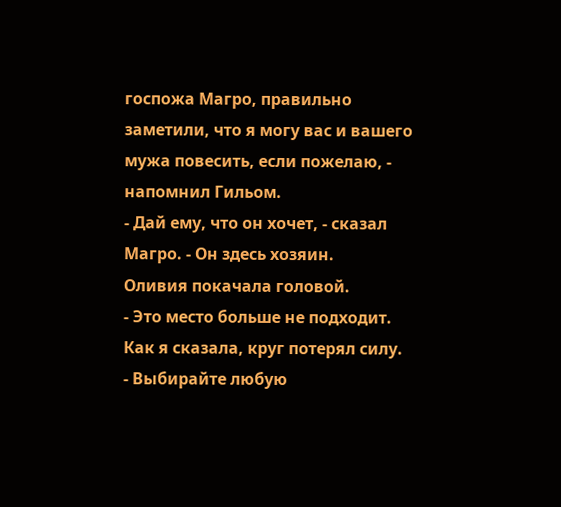госпожа Магро, правильно заметили, что я могу вас и вашего мужа повесить, если пожелаю, - напомнил Гильом.
- Дай ему, что он хочет, - сказал Магро. - Он здесь хозяин.
Оливия покачала головой.
- Это место больше не подходит. Как я сказала, круг потерял силу.
- Выбирайте любую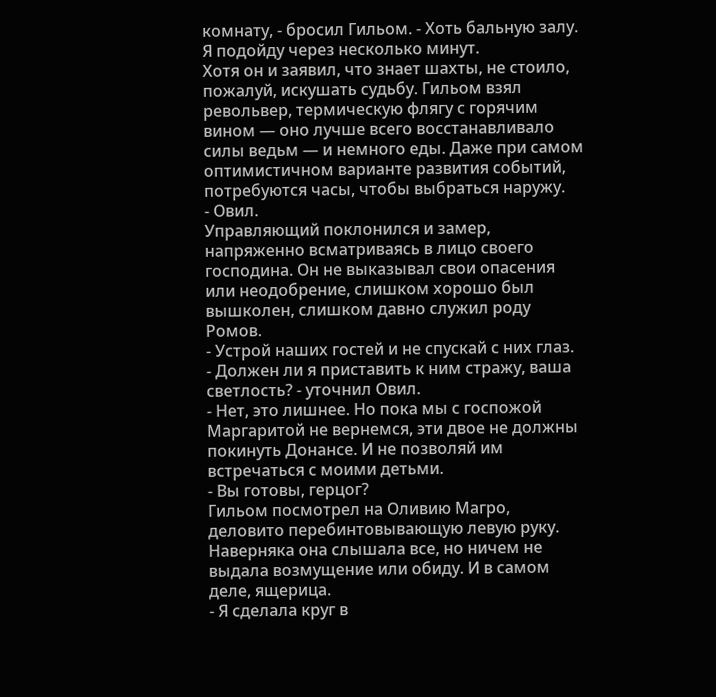комнату, - бросил Гильом. - Хоть бальную залу. Я подойду через несколько минут.
Хотя он и заявил, что знает шахты, не стоило, пожалуй, искушать судьбу. Гильом взял револьвер, термическую флягу с горячим вином — оно лучше всего восстанавливало силы ведьм — и немного еды. Даже при самом оптимистичном варианте развития событий, потребуются часы, чтобы выбраться наружу.
- Овил.
Управляющий поклонился и замер, напряженно всматриваясь в лицо своего господина. Он не выказывал свои опасения или неодобрение, слишком хорошо был вышколен, слишком давно служил роду Ромов.
- Устрой наших гостей и не спускай с них глаз.
- Должен ли я приставить к ним стражу, ваша светлость? - уточнил Овил.
- Нет, это лишнее. Но пока мы с госпожой Маргаритой не вернемся, эти двое не должны покинуть Донансе. И не позволяй им встречаться с моими детьми.
- Вы готовы, герцог?
Гильом посмотрел на Оливию Магро, деловито перебинтовывающую левую руку. Наверняка она слышала все, но ничем не выдала возмущение или обиду. И в самом деле, ящерица.
- Я сделала круг в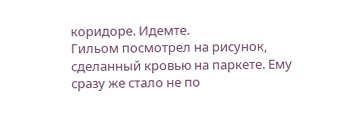коридоре. Идемте.
Гильом посмотрел на рисунок, сделанный кровью на паркете. Ему сразу же стало не по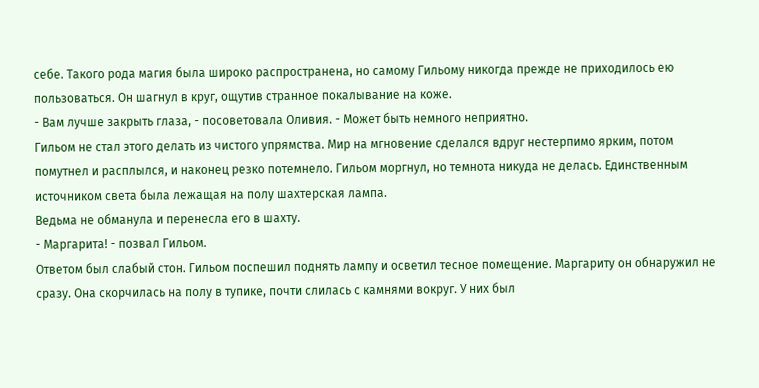себе. Такого рода магия была широко распространена, но самому Гильому никогда прежде не приходилось ею пользоваться. Он шагнул в круг, ощутив странное покалывание на коже.
- Вам лучше закрыть глаза, - посоветовала Оливия. - Может быть немного неприятно.
Гильом не стал этого делать из чистого упрямства. Мир на мгновение сделался вдруг нестерпимо ярким, потом помутнел и расплылся, и наконец резко потемнело. Гильом моргнул, но темнота никуда не делась. Единственным источником света была лежащая на полу шахтерская лампа.
Ведьма не обманула и перенесла его в шахту.
- Маргарита! - позвал Гильом.
Ответом был слабый стон. Гильом поспешил поднять лампу и осветил тесное помещение. Маргариту он обнаружил не сразу. Она скорчилась на полу в тупике, почти слилась с камнями вокруг. У них был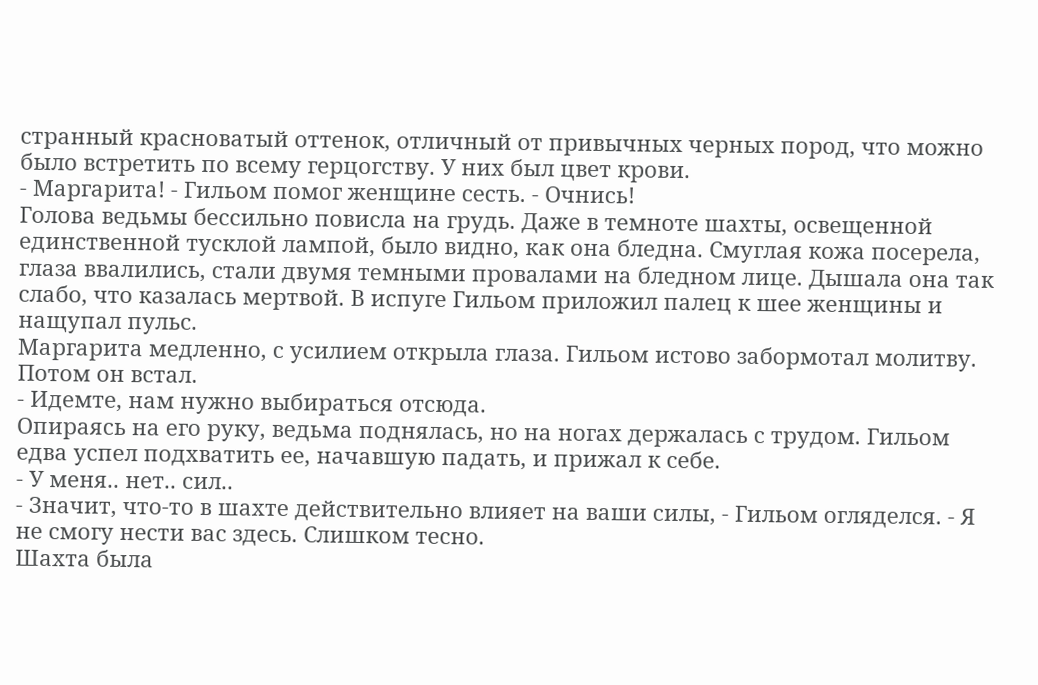странный красноватый оттенок, отличный от привычных черных пород, что можно было встретить по всему герцогству. У них был цвет крови.
- Маргарита! - Гильом помог женщине сесть. - Очнись!
Голова ведьмы бессильно повисла на грудь. Даже в темноте шахты, освещенной единственной тусклой лампой, было видно, как она бледна. Смуглая кожа посерела, глаза ввалились, стали двумя темными провалами на бледном лице. Дышала она так слабо, что казалась мертвой. В испуге Гильом приложил палец к шее женщины и нащупал пульс.
Маргарита медленно, с усилием открыла глаза. Гильом истово забормотал молитву. Потом он встал.
- Идемте, нам нужно выбираться отсюда.
Опираясь на его руку, ведьма поднялась, но на ногах держалась с трудом. Гильом едва успел подхватить ее, начавшую падать, и прижал к себе.
- У меня.. нет.. сил..
- Значит, что-то в шахте действительно влияет на ваши силы, - Гильом огляделся. - Я не смогу нести вас здесь. Слишком тесно.
Шахта была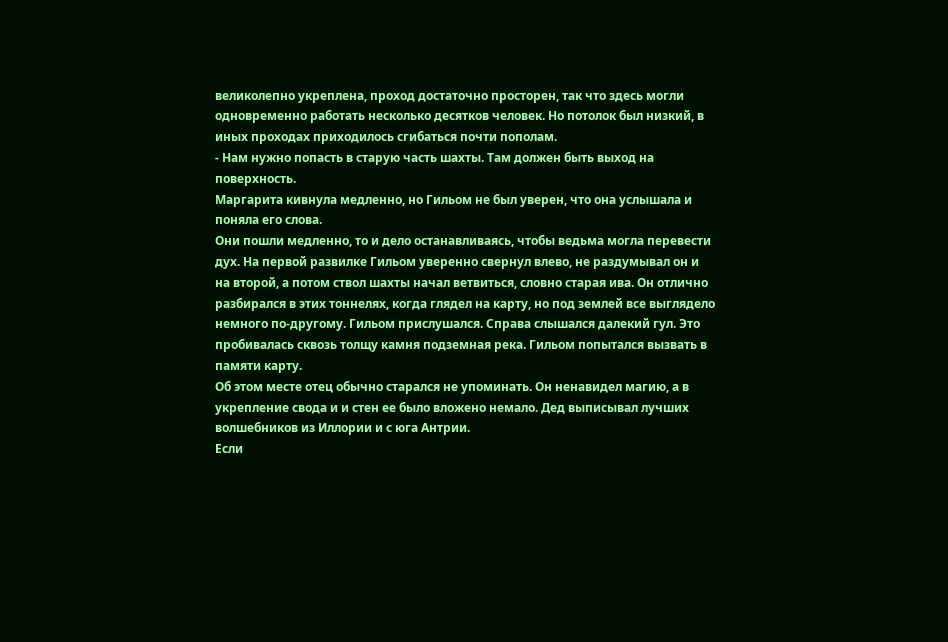великолепно укреплена, проход достаточно просторен, так что здесь могли одновременно работать несколько десятков человек. Но потолок был низкий, в иных проходах приходилось сгибаться почти пополам.
- Нам нужно попасть в старую часть шахты. Там должен быть выход на поверхность.
Маргарита кивнула медленно, но Гильом не был уверен, что она услышала и поняла его слова.
Они пошли медленно, то и дело останавливаясь, чтобы ведьма могла перевести дух. На первой развилке Гильом уверенно свернул влево, не раздумывал он и на второй, а потом ствол шахты начал ветвиться, словно старая ива. Он отлично разбирался в этих тоннелях, когда глядел на карту, но под землей все выглядело немного по-другому. Гильом прислушался. Справа слышался далекий гул. Это пробивалась сквозь толщу камня подземная река. Гильом попытался вызвать в памяти карту.
Об этом месте отец обычно старался не упоминать. Он ненавидел магию, а в укрепление свода и и стен ее было вложено немало. Дед выписывал лучших волшебников из Иллории и с юга Антрии.
Если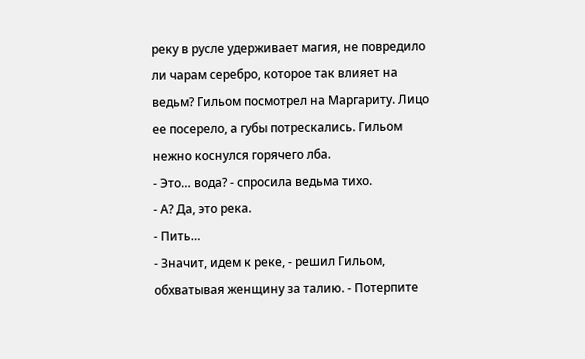реку в русле удерживает магия, не повредило ли чарам серебро, которое так влияет на ведьм? Гильом посмотрел на Маргариту. Лицо ее посерело, а губы потрескались. Гильом нежно коснулся горячего лба.
- Это… вода? - спросила ведьма тихо.
- А? Да, это река.
- Пить…
- Значит, идем к реке, - решил Гильом, обхватывая женщину за талию. - Потерпите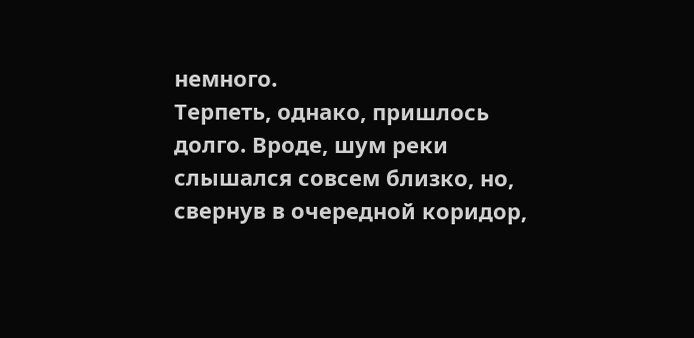немного.
Терпеть, однако, пришлось долго. Вроде, шум реки слышался совсем близко, но, свернув в очередной коридор,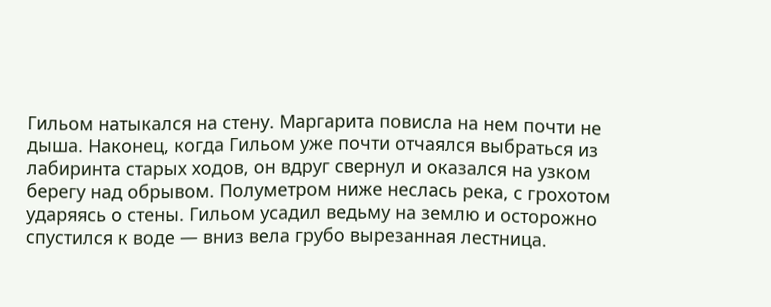Гильом натыкался на стену. Маргарита повисла на нем почти не дыша. Наконец, когда Гильом уже почти отчаялся выбраться из лабиринта старых ходов, он вдруг свернул и оказался на узком берегу над обрывом. Полуметром ниже неслась река, с грохотом ударяясь о стены. Гильом усадил ведьму на землю и осторожно спустился к воде — вниз вела грубо вырезанная лестница.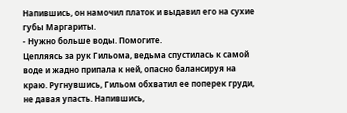Напившись, он намочил платок и выдавил его на сухие губы Маргариты.
- Нужно больше воды. Помогите.
Цепляясь за рук Гильома, ведьма спустилась к самой воде и жадно припала к ней, опасно балансируя на краю. Ругнувшись, Гильом обхватил ее поперек груди, не давая упасть. Напившись,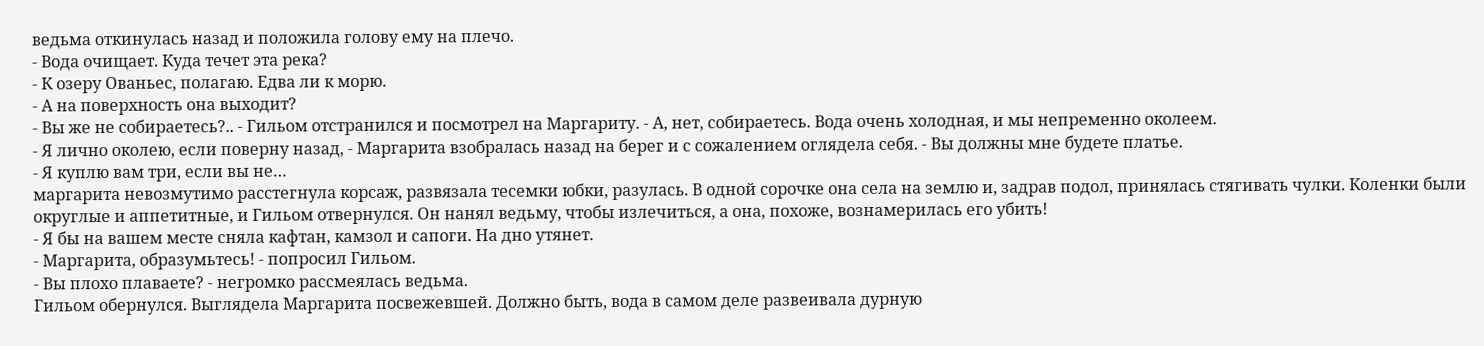ведьма откинулась назад и положила голову ему на плечо.
- Вода очищает. Куда течет эта река?
- К озеру Ованьес, полагаю. Едва ли к морю.
- А на поверхность она выходит?
- Вы же не собираетесь?.. - Гильом отстранился и посмотрел на Маргариту. - А, нет, собираетесь. Вода очень холодная, и мы непременно околеем.
- Я лично околею, если поверну назад, - Маргарита взобралась назад на берег и с сожалением оглядела себя. - Вы должны мне будете платье.
- Я куплю вам три, если вы не…
маргарита невозмутимо расстегнула корсаж, развязала тесемки юбки, разулась. В одной сорочке она села на землю и, задрав подол, принялась стягивать чулки. Коленки были округлые и аппетитные, и Гильом отвернулся. Он нанял ведьму, чтобы излечиться, а она, похоже, вознамерилась его убить!
- Я бы на вашем месте сняла кафтан, камзол и сапоги. На дно утянет.
- Маргарита, образумьтесь! - попросил Гильом.
- Вы плохо плаваете? - негромко рассмеялась ведьма.
Гильом обернулся. Выглядела Маргарита посвежевшей. Должно быть, вода в самом деле развеивала дурную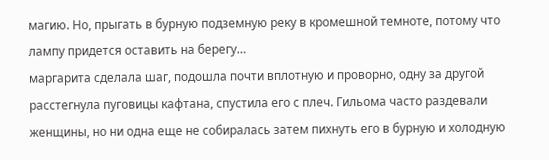магию. Но, прыгать в бурную подземную реку в кромешной темноте, потому что лампу придется оставить на берегу…
маргарита сделала шаг, подошла почти вплотную и проворно, одну за другой расстегнула пуговицы кафтана, спустила его с плеч. Гильома часто раздевали женщины, но ни одна еще не собиралась затем пихнуть его в бурную и холодную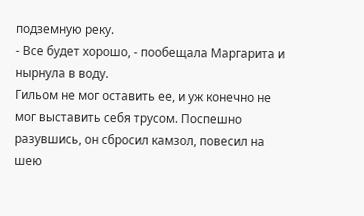подземную реку.
- Все будет хорошо, - пообещала Маргарита и нырнула в воду.
Гильом не мог оставить ее, и уж конечно не мог выставить себя трусом. Поспешно разувшись, он сбросил камзол, повесил на шею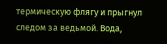термическую флягу и прыгнул следом за ведьмой. Вода,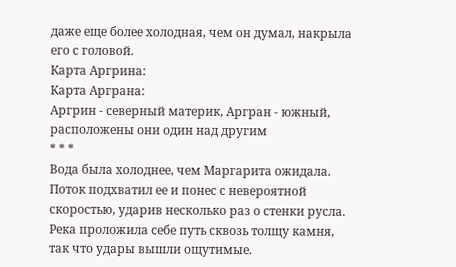даже еще более холодная, чем он думал, накрыла его с головой.
Карта Аргрина:
Карта Арграна:
Аргрин - северный материк, Аргран - южный, расположены они один над другим
* * *
Вода была холоднее, чем Маргарита ожидала. Поток подхватил ее и понес с невероятной скоростью, ударив несколько раз о стенки русла. Река проложила себе путь сквозь толщу камня, так что удары вышли ощутимые.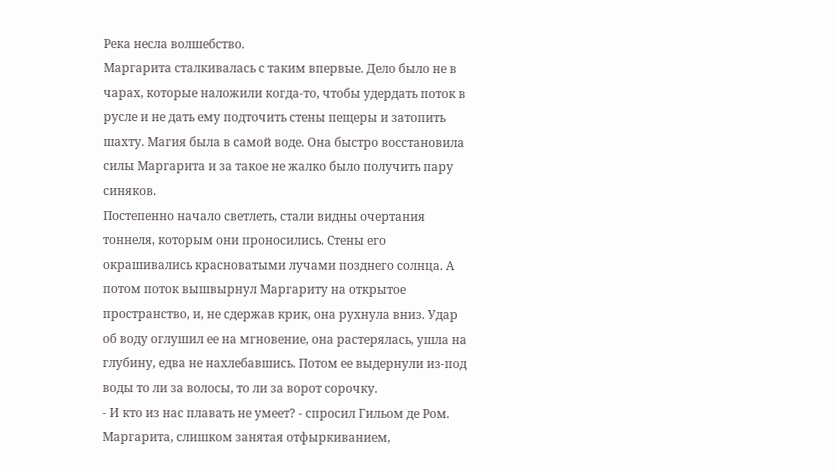Река несла волшебство.
Маргарита сталкивалась с таким впервые. Дело было не в чарах, которые наложили когда-то, чтобы удердать поток в русле и не дать ему подточить стены пещеры и затопить шахту. Магия была в самой воде. Она быстро восстановила силы Маргарита и за такое не жалко было получить пару синяков.
Постепенно начало светлеть, стали видны очертания тоннеля, которым они проносились. Стены его окрашивались красноватыми лучами позднего солнца. А потом поток вышвырнул Маргариту на открытое пространство, и, не сдержав крик, она рухнула вниз. Удар об воду оглушил ее на мгновение, она растерялась, ушла на глубину, едва не нахлебавшись. Потом ее выдернули из-под воды то ли за волосы, то ли за ворот сорочку.
- И кто из нас плавать не умеет? - спросил Гильом де Ром.
Маргарита, слишком занятая отфыркиванием,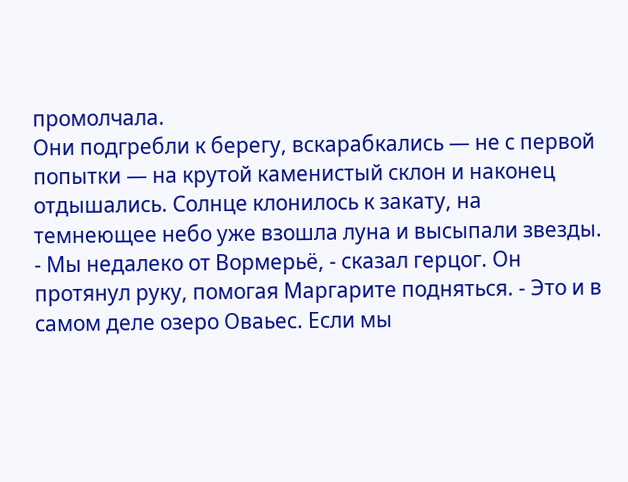промолчала.
Они подгребли к берегу, вскарабкались — не с первой попытки — на крутой каменистый склон и наконец отдышались. Солнце клонилось к закату, на темнеющее небо уже взошла луна и высыпали звезды.
- Мы недалеко от Вормерьё, - сказал герцог. Он протянул руку, помогая Маргарите подняться. - Это и в самом деле озеро Оваьес. Если мы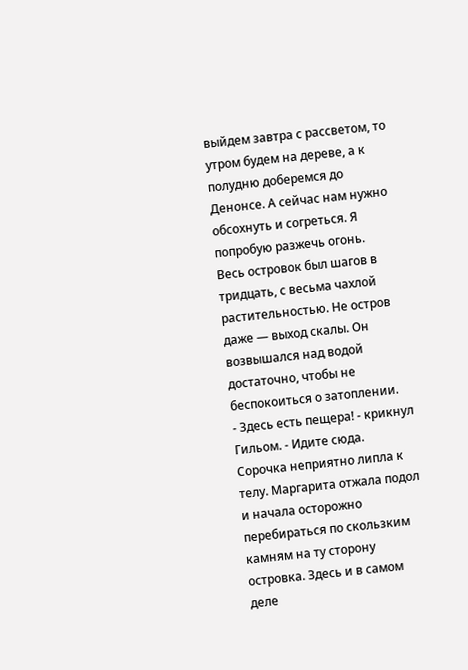выйдем завтра с рассветом, то утром будем на дереве, а к полудню доберемся до Денонсе. А сейчас нам нужно обсохнуть и согреться. Я попробую разжечь огонь.
Весь островок был шагов в тридцать, с весьма чахлой растительностью. Не остров даже — выход скалы. Он возвышался над водой достаточно, чтобы не беспокоиться о затоплении.
- Здесь есть пещера! - крикнул Гильом. - Идите сюда.
Сорочка неприятно липла к телу. Маргарита отжала подол и начала осторожно перебираться по скользким камням на ту сторону островка. Здесь и в самом деле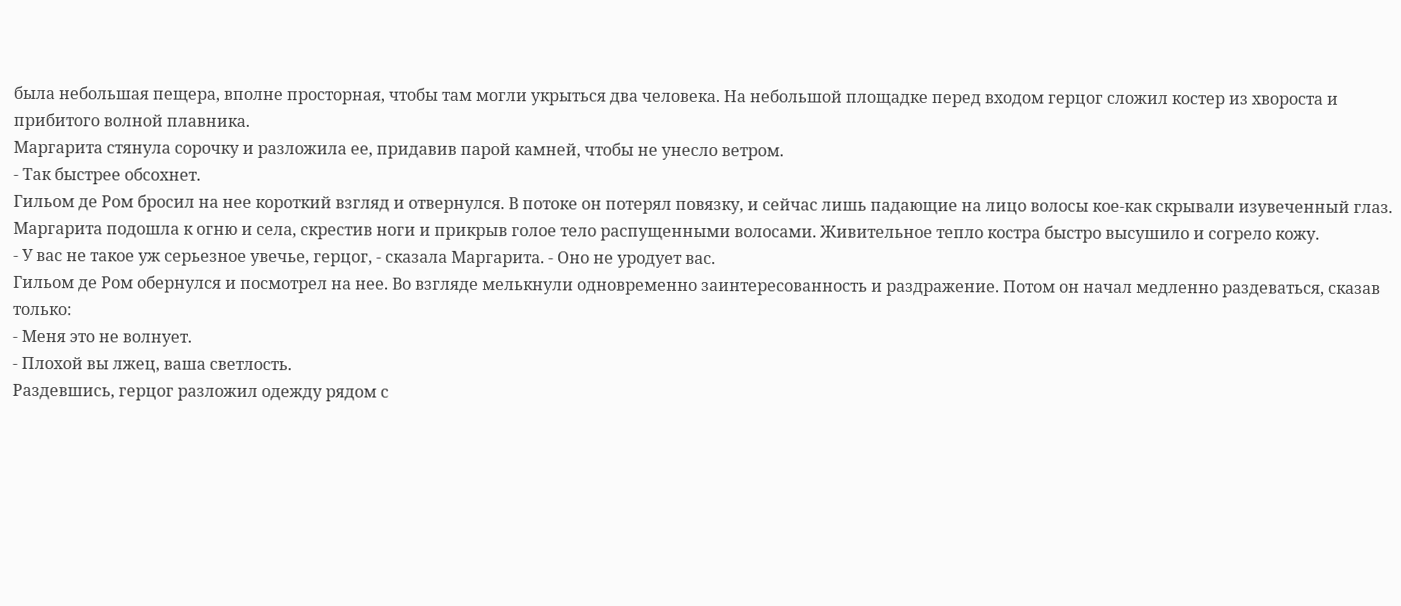была небольшая пещера, вполне просторная, чтобы там могли укрыться два человека. На небольшой площадке перед входом герцог сложил костер из хвороста и прибитого волной плавника.
Маргарита стянула сорочку и разложила ее, придавив парой камней, чтобы не унесло ветром.
- Так быстрее обсохнет.
Гильом де Ром бросил на нее короткий взгляд и отвернулся. В потоке он потерял повязку, и сейчас лишь падающие на лицо волосы кое-как скрывали изувеченный глаз. Маргарита подошла к огню и села, скрестив ноги и прикрыв голое тело распущенными волосами. Живительное тепло костра быстро высушило и согрело кожу.
- У вас не такое уж серьезное увечье, герцог, - сказала Маргарита. - Оно не уродует вас.
Гильом де Ром обернулся и посмотрел на нее. Во взгляде мелькнули одновременно заинтересованность и раздражение. Потом он начал медленно раздеваться, сказав только:
- Меня это не волнует.
- Плохой вы лжец, ваша светлость.
Раздевшись, герцог разложил одежду рядом с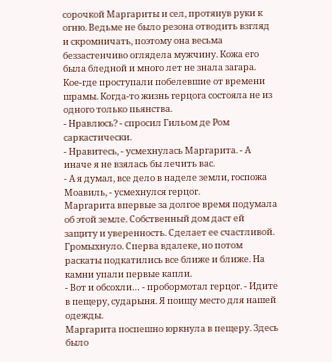сорочкой Маргариты и сел, протянув руки к огню. Ведьме не было резона отводить взгляд и скромничать, поэтому она весьма беззастенчиво оглядела мужчину. Кожа его была бледной и много лет не знала загара. Кое-где проступали побелевшие от времени шрамы. Когда-то жизнь герцога состояла не из одного только пьянства.
- Нравлюсь? - спросил Гильом де Ром саркастически.
- Нравитесь, - усмехнулась Маргарита. - А иначе я не взялась бы лечить вас.
- А я думал, все дело в наделе земли, госпожа Моавиль, - усмехнулся герцог.
Маргарита впервые за долгое время подумала об этой земле. Собственный дом даст ей защиту и уверенность. Сделает ее счастливой.
Громыхнуло. Сперва вдалеке, но потом раскаты подкатились все ближе и ближе. На камни упали первые капли.
- Вот и обсохли… - пробормотал герцог. - Идите в пещеру, сударыня. Я поищу место для нашей одежды.
Маргарита поспешно юркнула в пещеру. Здесь было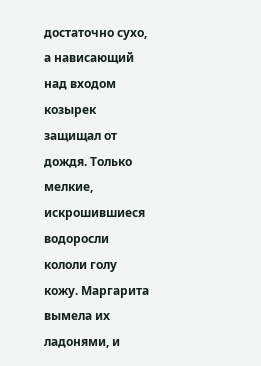достаточно сухо, а нависающий над входом козырек защищал от дождя. Только мелкие, искрошившиеся водоросли кололи голу кожу. Маргарита вымела их ладонями, и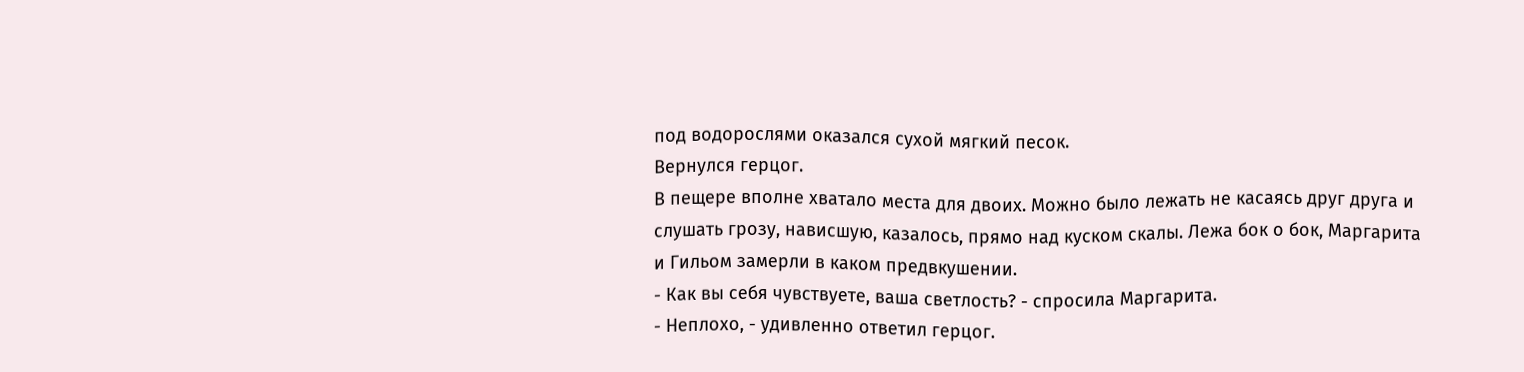под водорослями оказался сухой мягкий песок.
Вернулся герцог.
В пещере вполне хватало места для двоих. Можно было лежать не касаясь друг друга и слушать грозу, нависшую, казалось, прямо над куском скалы. Лежа бок о бок, Маргарита и Гильом замерли в каком предвкушении.
- Как вы себя чувствуете, ваша светлость? - спросила Маргарита.
- Неплохо, - удивленно ответил герцог.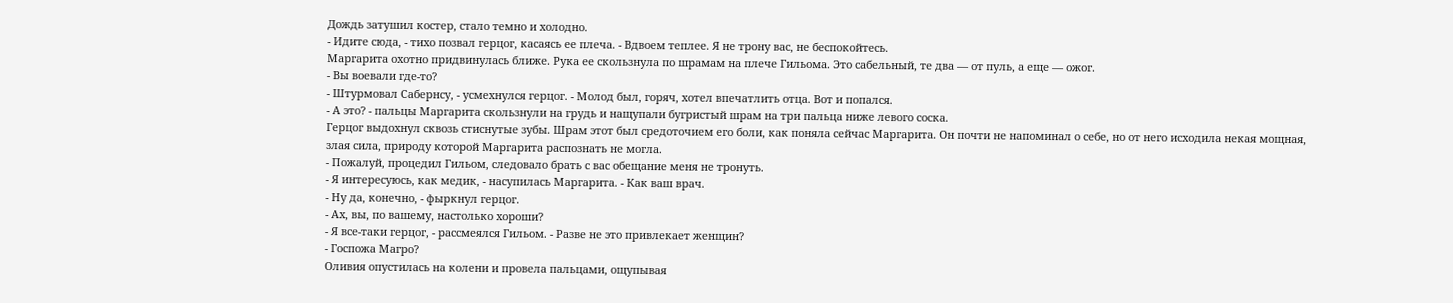Дождь затушил костер, стало темно и холодно.
- Идите сюда, - тихо позвал герцог, касаясь ее плеча. - Вдвоем теплее. Я не трону вас, не беспокойтесь.
Маргарита охотно придвинулась ближе. Рука ее скользнула по шрамам на плече Гильома. Это сабельный, те два — от пуль, а еще — ожог.
- Вы воевали где-то?
- Штурмовал Сабернсу, - усмехнулся герцог. - Молод был, горяч, хотел впечатлить отца. Вот и попался.
- А это? - пальцы Маргарита скользнули на грудь и нащупали бугристый шрам на три пальца ниже левого соска.
Герцог выдохнул сквозь стиснутые зубы. Шрам этот был средоточием его боли, как поняла сейчас Маргарита. Он почти не напоминал о себе, но от него исходила некая мощная, злая сила, природу которой Маргарита распознать не могла.
- Пожалуй, процедил Гильом, следовало брать с вас обещание меня не тронуть.
- Я интересуюсь, как медик, - насупилась Маргарита. - Как ваш врач.
- Ну да, конечно, - фыркнул герцог.
- Ах, вы, по вашему, настолько хороши?
- Я все-таки герцог, - рассмеялся Гильом. - Разве не это привлекает женщин?
- Госпожа Магро?
Оливия опустилась на колени и провела пальцами, ощупывая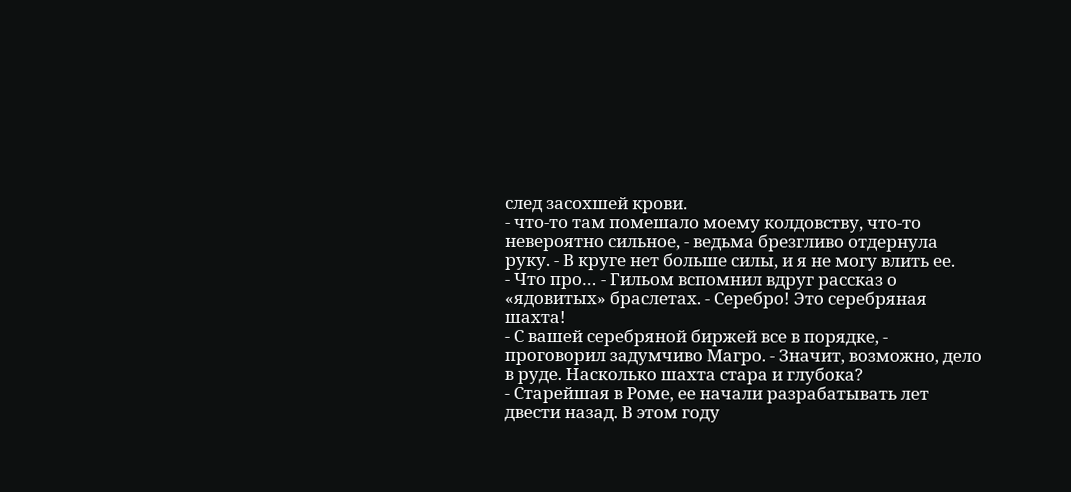след засохшей крови.
- что-то там помешало моему колдовству, что-то невероятно сильное, - ведьма брезгливо отдернула руку. - В круге нет больше силы, и я не могу влить ее.
- Что про… - Гильом вспомнил вдруг рассказ о «ядовитых» браслетах. - Серебро! Это серебряная шахта!
- С вашей серебряной биржей все в порядке, - проговорил задумчиво Магро. - Значит, возможно, дело в руде. Насколько шахта стара и глубока?
- Старейшая в Роме, ее начали разрабатывать лет двести назад. В этом году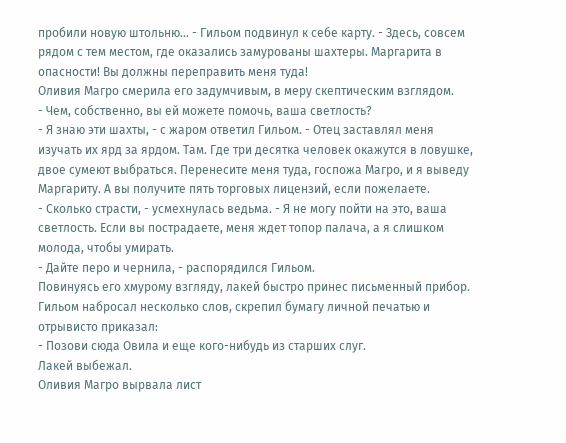пробили новую штольню… - Гильом подвинул к себе карту. - Здесь, совсем рядом с тем местом, где оказались замурованы шахтеры. Маргарита в опасности! Вы должны переправить меня туда!
Оливия Магро смерила его задумчивым, в меру скептическим взглядом.
- Чем, собственно, вы ей можете помочь, ваша светлость?
- Я знаю эти шахты, - с жаром ответил Гильом. - Отец заставлял меня изучать их ярд за ярдом. Там. Где три десятка человек окажутся в ловушке, двое сумеют выбраться. Перенесите меня туда, госпожа Магро, и я выведу Маргариту. А вы получите пять торговых лицензий, если пожелаете.
- Сколько страсти, - усмехнулась ведьма. - Я не могу пойти на это, ваша светлость. Если вы пострадаете, меня ждет топор палача, а я слишком молода, чтобы умирать.
- Дайте перо и чернила, - распорядился Гильом.
Повинуясь его хмурому взгляду, лакей быстро принес письменный прибор. Гильом набросал несколько слов, скрепил бумагу личной печатью и отрывисто приказал:
- Позови сюда Овила и еще кого-нибудь из старших слуг.
Лакей выбежал.
Оливия Магро вырвала лист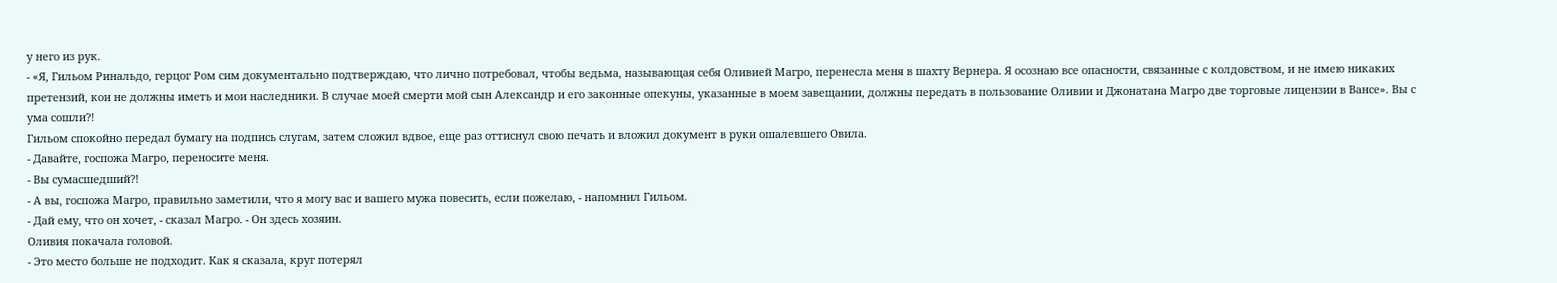у него из рук.
- «Я, Гильом Ринальдо, герцог Ром сим документально подтверждаю, что лично потребовал, чтобы ведьма, называющая себя Оливией Магро, перенесла меня в шахту Вернера. Я осознаю все опасности, связанные с колдовством, и не имею никаких претензий, кои не должны иметь и мои наследники. В случае моей смерти мой сын Александр и его законные опекуны, указанные в моем завещании, должны передать в пользование Оливии и Джонатана Магро две торговые лицензии в Вансе». Вы с ума сошли?!
Гильом спокойно передал бумагу на подпись слугам, затем сложил вдвое, еще раз оттиснул свою печать и вложил документ в руки ошалевшего Овила.
- Давайте, госпожа Магро, переносите меня.
- Вы сумасшедший?!
- А вы, госпожа Магро, правильно заметили, что я могу вас и вашего мужа повесить, если пожелаю, - напомнил Гильом.
- Дай ему, что он хочет, - сказал Магро. - Он здесь хозяин.
Оливия покачала головой.
- Это место больше не подходит. Как я сказала, круг потерял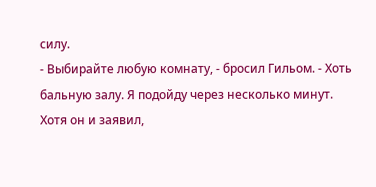силу.
- Выбирайте любую комнату, - бросил Гильом. - Хоть бальную залу. Я подойду через несколько минут.
Хотя он и заявил,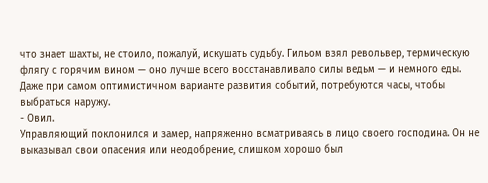что знает шахты, не стоило, пожалуй, искушать судьбу. Гильом взял револьвер, термическую флягу с горячим вином — оно лучше всего восстанавливало силы ведьм — и немного еды. Даже при самом оптимистичном варианте развития событий, потребуются часы, чтобы выбраться наружу.
- Овил.
Управляющий поклонился и замер, напряженно всматриваясь в лицо своего господина. Он не выказывал свои опасения или неодобрение, слишком хорошо был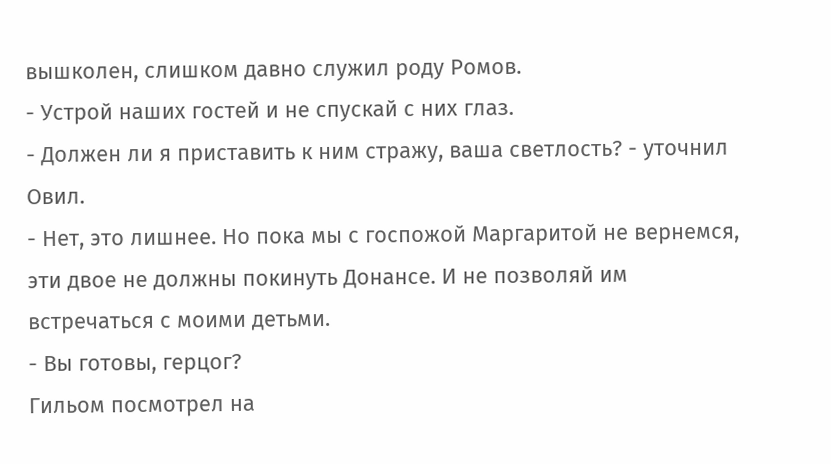вышколен, слишком давно служил роду Ромов.
- Устрой наших гостей и не спускай с них глаз.
- Должен ли я приставить к ним стражу, ваша светлость? - уточнил Овил.
- Нет, это лишнее. Но пока мы с госпожой Маргаритой не вернемся, эти двое не должны покинуть Донансе. И не позволяй им встречаться с моими детьми.
- Вы готовы, герцог?
Гильом посмотрел на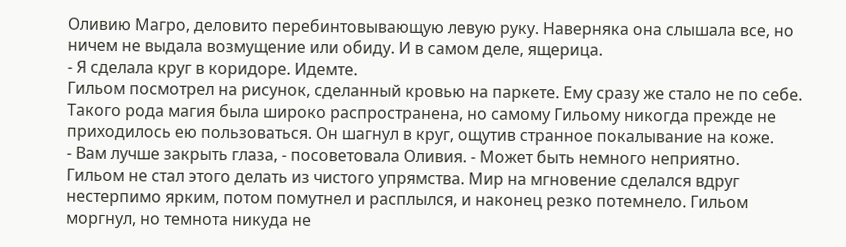Оливию Магро, деловито перебинтовывающую левую руку. Наверняка она слышала все, но ничем не выдала возмущение или обиду. И в самом деле, ящерица.
- Я сделала круг в коридоре. Идемте.
Гильом посмотрел на рисунок, сделанный кровью на паркете. Ему сразу же стало не по себе. Такого рода магия была широко распространена, но самому Гильому никогда прежде не приходилось ею пользоваться. Он шагнул в круг, ощутив странное покалывание на коже.
- Вам лучше закрыть глаза, - посоветовала Оливия. - Может быть немного неприятно.
Гильом не стал этого делать из чистого упрямства. Мир на мгновение сделался вдруг нестерпимо ярким, потом помутнел и расплылся, и наконец резко потемнело. Гильом моргнул, но темнота никуда не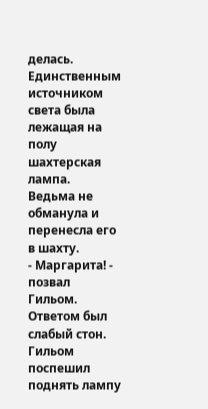делась. Единственным источником света была лежащая на полу шахтерская лампа.
Ведьма не обманула и перенесла его в шахту.
- Маргарита! - позвал Гильом.
Ответом был слабый стон. Гильом поспешил поднять лампу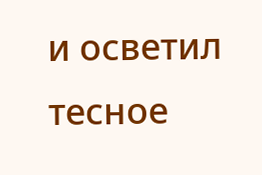и осветил тесное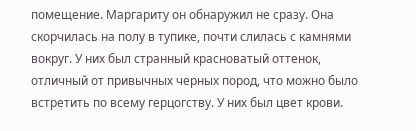помещение. Маргариту он обнаружил не сразу. Она скорчилась на полу в тупике, почти слилась с камнями вокруг. У них был странный красноватый оттенок, отличный от привычных черных пород, что можно было встретить по всему герцогству. У них был цвет крови.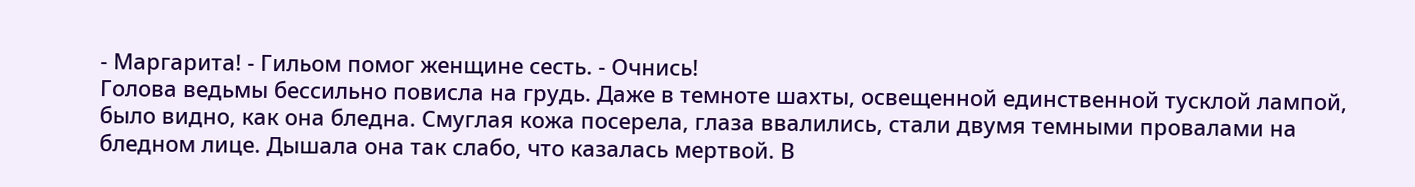- Маргарита! - Гильом помог женщине сесть. - Очнись!
Голова ведьмы бессильно повисла на грудь. Даже в темноте шахты, освещенной единственной тусклой лампой, было видно, как она бледна. Смуглая кожа посерела, глаза ввалились, стали двумя темными провалами на бледном лице. Дышала она так слабо, что казалась мертвой. В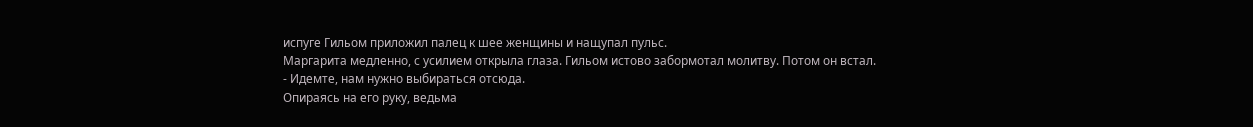испуге Гильом приложил палец к шее женщины и нащупал пульс.
Маргарита медленно, с усилием открыла глаза. Гильом истово забормотал молитву. Потом он встал.
- Идемте, нам нужно выбираться отсюда.
Опираясь на его руку, ведьма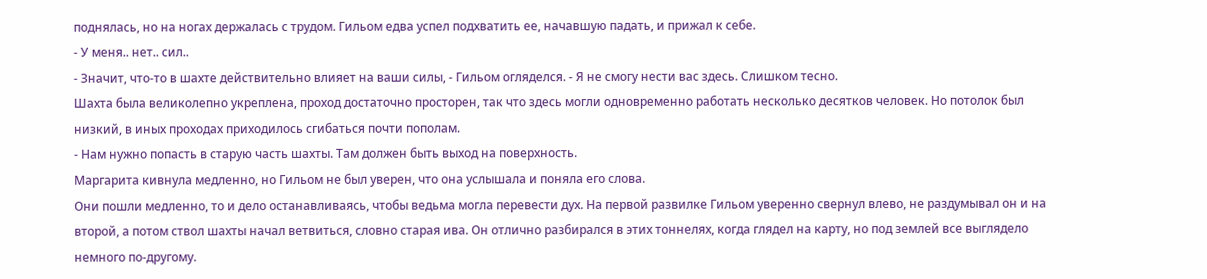поднялась, но на ногах держалась с трудом. Гильом едва успел подхватить ее, начавшую падать, и прижал к себе.
- У меня.. нет.. сил..
- Значит, что-то в шахте действительно влияет на ваши силы, - Гильом огляделся. - Я не смогу нести вас здесь. Слишком тесно.
Шахта была великолепно укреплена, проход достаточно просторен, так что здесь могли одновременно работать несколько десятков человек. Но потолок был низкий, в иных проходах приходилось сгибаться почти пополам.
- Нам нужно попасть в старую часть шахты. Там должен быть выход на поверхность.
Маргарита кивнула медленно, но Гильом не был уверен, что она услышала и поняла его слова.
Они пошли медленно, то и дело останавливаясь, чтобы ведьма могла перевести дух. На первой развилке Гильом уверенно свернул влево, не раздумывал он и на второй, а потом ствол шахты начал ветвиться, словно старая ива. Он отлично разбирался в этих тоннелях, когда глядел на карту, но под землей все выглядело немного по-другому.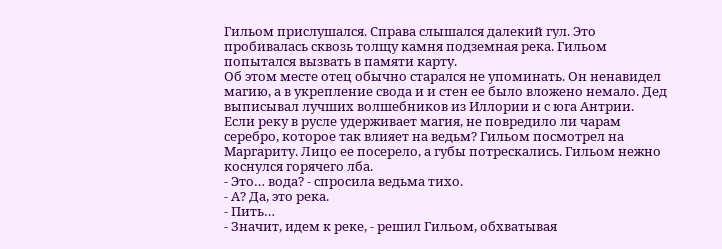Гильом прислушался. Справа слышался далекий гул. Это пробивалась сквозь толщу камня подземная река. Гильом попытался вызвать в памяти карту.
Об этом месте отец обычно старался не упоминать. Он ненавидел магию, а в укрепление свода и и стен ее было вложено немало. Дед выписывал лучших волшебников из Иллории и с юга Антрии.
Если реку в русле удерживает магия, не повредило ли чарам серебро, которое так влияет на ведьм? Гильом посмотрел на Маргариту. Лицо ее посерело, а губы потрескались. Гильом нежно коснулся горячего лба.
- Это… вода? - спросила ведьма тихо.
- А? Да, это река.
- Пить…
- Значит, идем к реке, - решил Гильом, обхватывая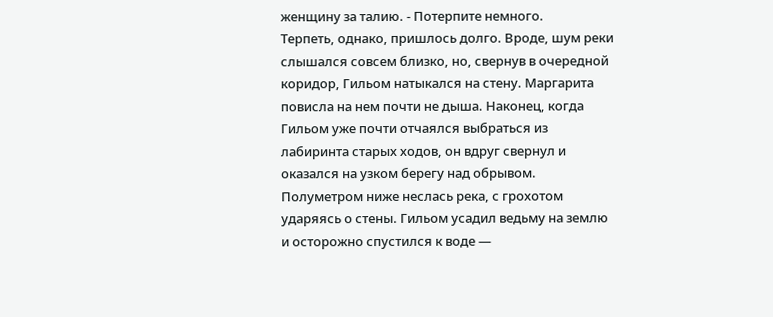женщину за талию. - Потерпите немного.
Терпеть, однако, пришлось долго. Вроде, шум реки слышался совсем близко, но, свернув в очередной коридор, Гильом натыкался на стену. Маргарита повисла на нем почти не дыша. Наконец, когда Гильом уже почти отчаялся выбраться из лабиринта старых ходов, он вдруг свернул и оказался на узком берегу над обрывом. Полуметром ниже неслась река, с грохотом ударяясь о стены. Гильом усадил ведьму на землю и осторожно спустился к воде —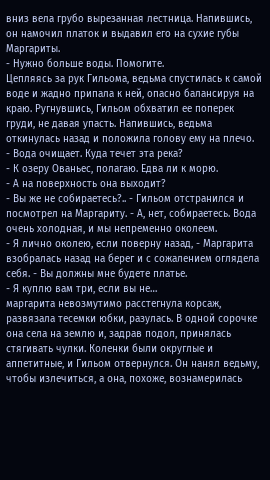вниз вела грубо вырезанная лестница. Напившись, он намочил платок и выдавил его на сухие губы Маргариты.
- Нужно больше воды. Помогите.
Цепляясь за рук Гильома, ведьма спустилась к самой воде и жадно припала к ней, опасно балансируя на краю. Ругнувшись, Гильом обхватил ее поперек груди, не давая упасть. Напившись, ведьма откинулась назад и положила голову ему на плечо.
- Вода очищает. Куда течет эта река?
- К озеру Ованьес, полагаю. Едва ли к морю.
- А на поверхность она выходит?
- Вы же не собираетесь?.. - Гильом отстранился и посмотрел на Маргариту. - А, нет, собираетесь. Вода очень холодная, и мы непременно околеем.
- Я лично околею, если поверну назад, - Маргарита взобралась назад на берег и с сожалением оглядела себя. - Вы должны мне будете платье.
- Я куплю вам три, если вы не…
маргарита невозмутимо расстегнула корсаж, развязала тесемки юбки, разулась. В одной сорочке она села на землю и, задрав подол, принялась стягивать чулки. Коленки были округлые и аппетитные, и Гильом отвернулся. Он нанял ведьму, чтобы излечиться, а она, похоже, вознамерилась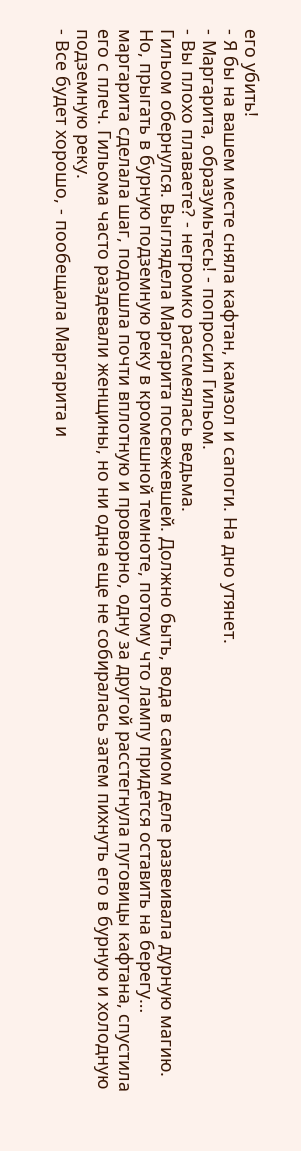его убить!
- Я бы на вашем месте сняла кафтан, камзол и сапоги. На дно утянет.
- Маргарита, образумьтесь! - попросил Гильом.
- Вы плохо плаваете? - негромко рассмеялась ведьма.
Гильом обернулся. Выглядела Маргарита посвежевшей. Должно быть, вода в самом деле развеивала дурную магию. Но, прыгать в бурную подземную реку в кромешной темноте, потому что лампу придется оставить на берегу…
маргарита сделала шаг, подошла почти вплотную и проворно, одну за другой расстегнула пуговицы кафтана, спустила его с плеч. Гильома часто раздевали женщины, но ни одна еще не собиралась затем пихнуть его в бурную и холодную подземную реку.
- Все будет хорошо, - пообещала Маргарита и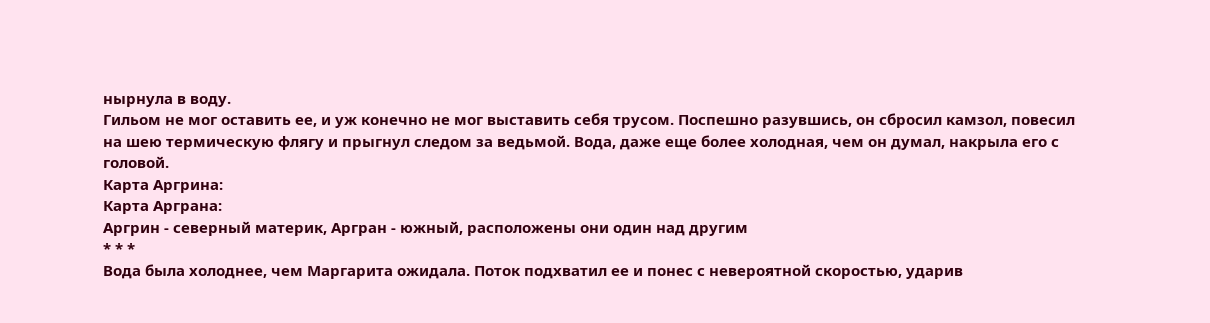нырнула в воду.
Гильом не мог оставить ее, и уж конечно не мог выставить себя трусом. Поспешно разувшись, он сбросил камзол, повесил на шею термическую флягу и прыгнул следом за ведьмой. Вода, даже еще более холодная, чем он думал, накрыла его с головой.
Карта Аргрина:
Карта Арграна:
Аргрин - северный материк, Аргран - южный, расположены они один над другим
* * *
Вода была холоднее, чем Маргарита ожидала. Поток подхватил ее и понес с невероятной скоростью, ударив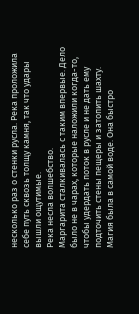несколько раз о стенки русла. Река проложила себе путь сквозь толщу камня, так что удары вышли ощутимые.
Река несла волшебство.
Маргарита сталкивалась с таким впервые. Дело было не в чарах, которые наложили когда-то, чтобы удердать поток в русле и не дать ему подточить стены пещеры и затопить шахту. Магия была в самой воде. Она быстро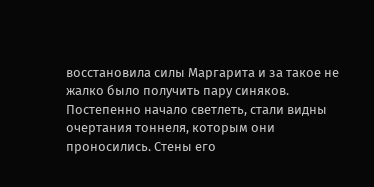восстановила силы Маргарита и за такое не жалко было получить пару синяков.
Постепенно начало светлеть, стали видны очертания тоннеля, которым они проносились. Стены его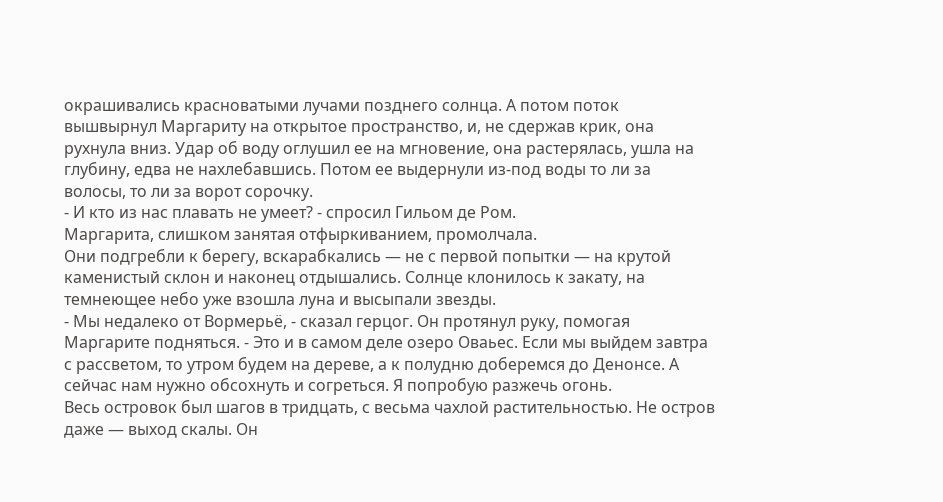окрашивались красноватыми лучами позднего солнца. А потом поток вышвырнул Маргариту на открытое пространство, и, не сдержав крик, она рухнула вниз. Удар об воду оглушил ее на мгновение, она растерялась, ушла на глубину, едва не нахлебавшись. Потом ее выдернули из-под воды то ли за волосы, то ли за ворот сорочку.
- И кто из нас плавать не умеет? - спросил Гильом де Ром.
Маргарита, слишком занятая отфыркиванием, промолчала.
Они подгребли к берегу, вскарабкались — не с первой попытки — на крутой каменистый склон и наконец отдышались. Солнце клонилось к закату, на темнеющее небо уже взошла луна и высыпали звезды.
- Мы недалеко от Вормерьё, - сказал герцог. Он протянул руку, помогая Маргарите подняться. - Это и в самом деле озеро Оваьес. Если мы выйдем завтра с рассветом, то утром будем на дереве, а к полудню доберемся до Денонсе. А сейчас нам нужно обсохнуть и согреться. Я попробую разжечь огонь.
Весь островок был шагов в тридцать, с весьма чахлой растительностью. Не остров даже — выход скалы. Он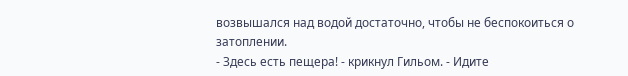возвышался над водой достаточно, чтобы не беспокоиться о затоплении.
- Здесь есть пещера! - крикнул Гильом. - Идите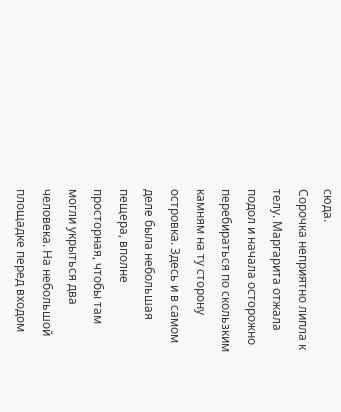сюда.
Сорочка неприятно липла к телу. Маргарита отжала подол и начала осторожно перебираться по скользким камням на ту сторону островка. Здесь и в самом деле была небольшая пещера, вполне просторная, чтобы там могли укрыться два человека. На небольшой площадке перед входом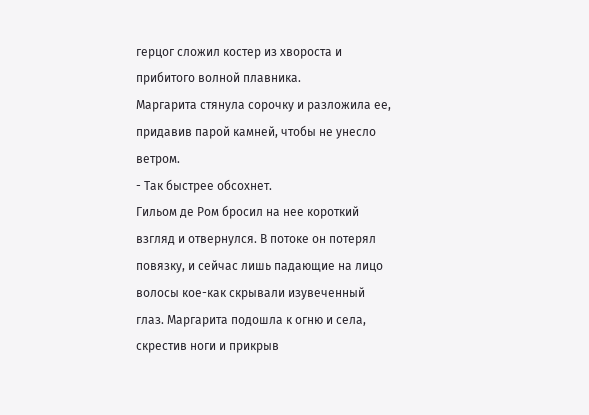герцог сложил костер из хвороста и прибитого волной плавника.
Маргарита стянула сорочку и разложила ее, придавив парой камней, чтобы не унесло ветром.
- Так быстрее обсохнет.
Гильом де Ром бросил на нее короткий взгляд и отвернулся. В потоке он потерял повязку, и сейчас лишь падающие на лицо волосы кое-как скрывали изувеченный глаз. Маргарита подошла к огню и села, скрестив ноги и прикрыв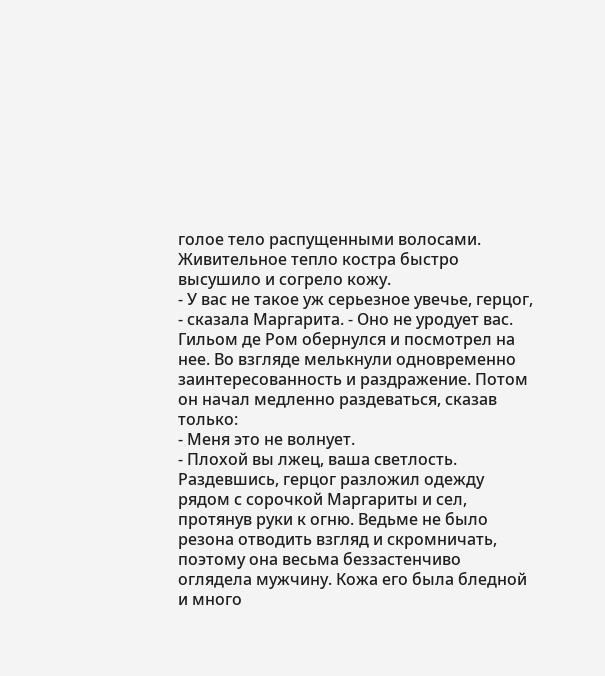голое тело распущенными волосами. Живительное тепло костра быстро высушило и согрело кожу.
- У вас не такое уж серьезное увечье, герцог, - сказала Маргарита. - Оно не уродует вас.
Гильом де Ром обернулся и посмотрел на нее. Во взгляде мелькнули одновременно заинтересованность и раздражение. Потом он начал медленно раздеваться, сказав только:
- Меня это не волнует.
- Плохой вы лжец, ваша светлость.
Раздевшись, герцог разложил одежду рядом с сорочкой Маргариты и сел, протянув руки к огню. Ведьме не было резона отводить взгляд и скромничать, поэтому она весьма беззастенчиво оглядела мужчину. Кожа его была бледной и много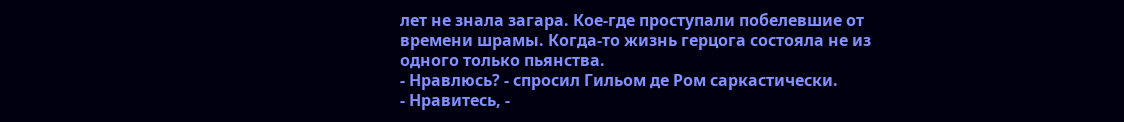лет не знала загара. Кое-где проступали побелевшие от времени шрамы. Когда-то жизнь герцога состояла не из одного только пьянства.
- Нравлюсь? - спросил Гильом де Ром саркастически.
- Нравитесь, -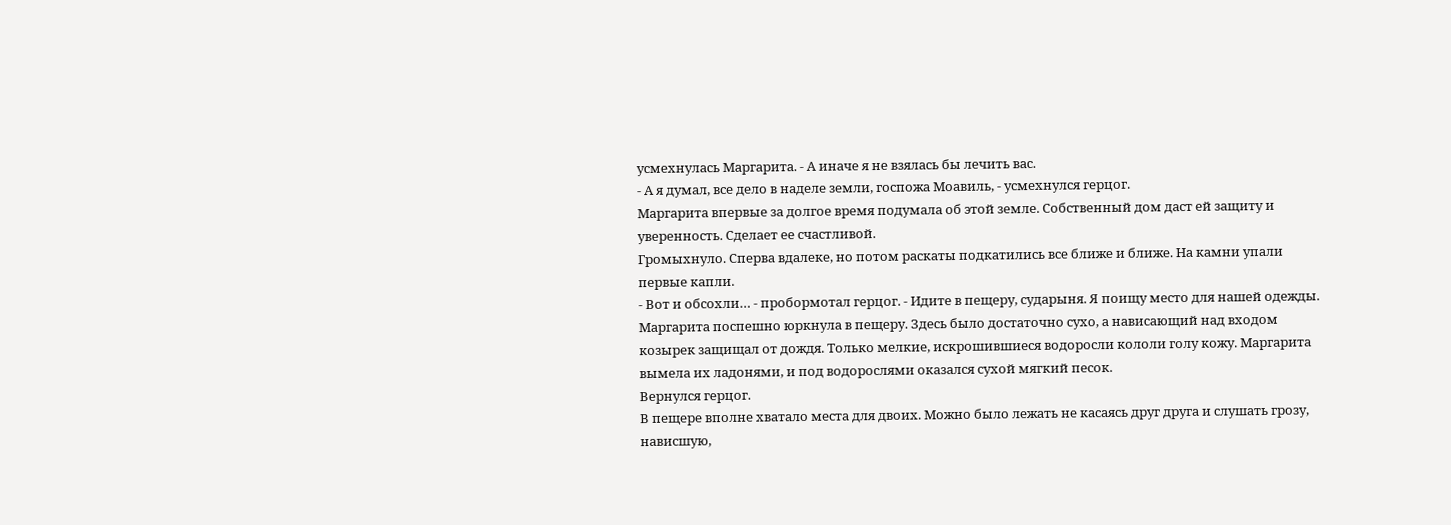усмехнулась Маргарита. - А иначе я не взялась бы лечить вас.
- А я думал, все дело в наделе земли, госпожа Моавиль, - усмехнулся герцог.
Маргарита впервые за долгое время подумала об этой земле. Собственный дом даст ей защиту и уверенность. Сделает ее счастливой.
Громыхнуло. Сперва вдалеке, но потом раскаты подкатились все ближе и ближе. На камни упали первые капли.
- Вот и обсохли… - пробормотал герцог. - Идите в пещеру, сударыня. Я поищу место для нашей одежды.
Маргарита поспешно юркнула в пещеру. Здесь было достаточно сухо, а нависающий над входом козырек защищал от дождя. Только мелкие, искрошившиеся водоросли кололи голу кожу. Маргарита вымела их ладонями, и под водорослями оказался сухой мягкий песок.
Вернулся герцог.
В пещере вполне хватало места для двоих. Можно было лежать не касаясь друг друга и слушать грозу, нависшую,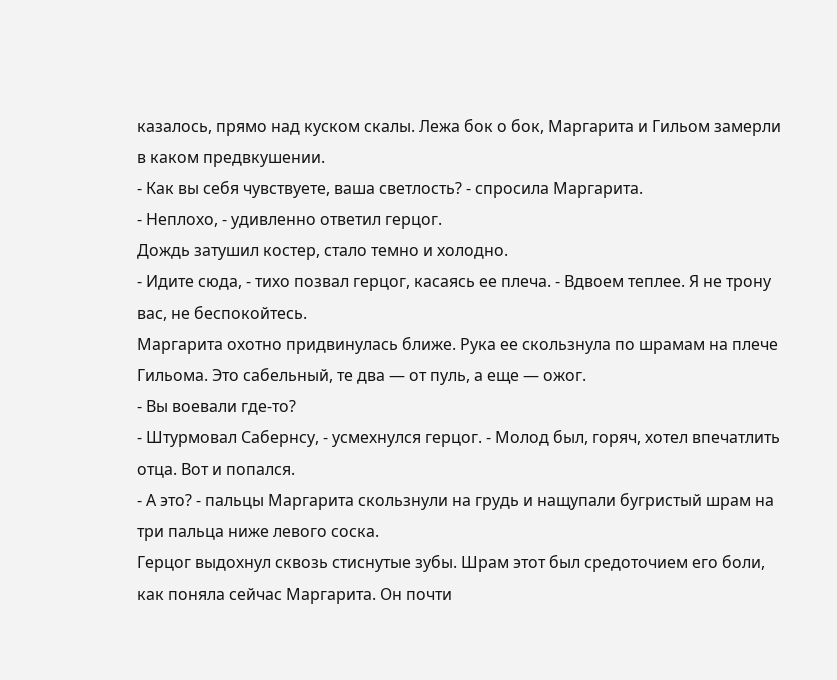казалось, прямо над куском скалы. Лежа бок о бок, Маргарита и Гильом замерли в каком предвкушении.
- Как вы себя чувствуете, ваша светлость? - спросила Маргарита.
- Неплохо, - удивленно ответил герцог.
Дождь затушил костер, стало темно и холодно.
- Идите сюда, - тихо позвал герцог, касаясь ее плеча. - Вдвоем теплее. Я не трону вас, не беспокойтесь.
Маргарита охотно придвинулась ближе. Рука ее скользнула по шрамам на плече Гильома. Это сабельный, те два — от пуль, а еще — ожог.
- Вы воевали где-то?
- Штурмовал Сабернсу, - усмехнулся герцог. - Молод был, горяч, хотел впечатлить отца. Вот и попался.
- А это? - пальцы Маргарита скользнули на грудь и нащупали бугристый шрам на три пальца ниже левого соска.
Герцог выдохнул сквозь стиснутые зубы. Шрам этот был средоточием его боли, как поняла сейчас Маргарита. Он почти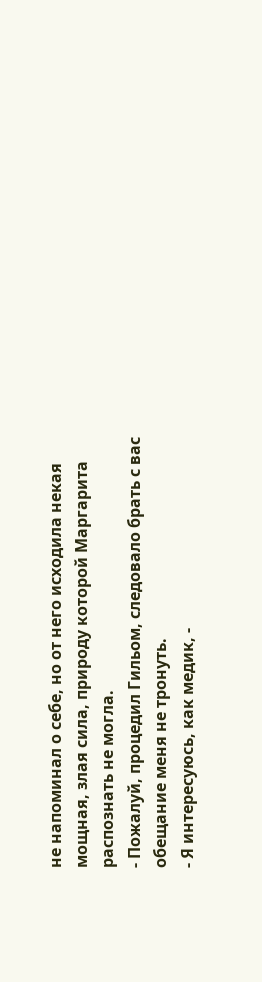не напоминал о себе, но от него исходила некая мощная, злая сила, природу которой Маргарита распознать не могла.
- Пожалуй, процедил Гильом, следовало брать с вас обещание меня не тронуть.
- Я интересуюсь, как медик, -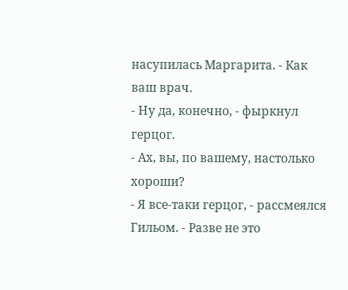насупилась Маргарита. - Как ваш врач.
- Ну да, конечно, - фыркнул герцог.
- Ах, вы, по вашему, настолько хороши?
- Я все-таки герцог, - рассмеялся Гильом. - Разве не это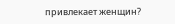привлекает женщин?